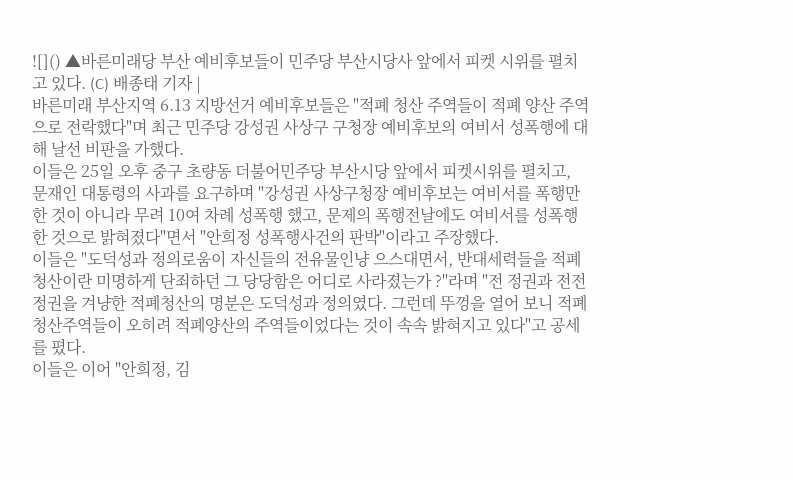![]() ▲바른미래당 부산 예비후보들이 민주당 부산시당사 앞에서 피켓 시위를 펼치고 있다. (C) 배종태 기자 |
바른미래 부산지역 6.13 지방선거 예비후보들은 "적폐 청산 주역들이 적폐 양산 주역으로 전락했다"며 최근 민주당 강성권 사상구 구청장 예비후보의 여비서 성폭행에 대해 날선 비판을 가했다.
이들은 25일 오후 중구 초량동 더불어민주당 부산시당 앞에서 피켓시위를 펼치고, 문재인 대통령의 사과를 요구하며 "강성권 사상구청장 예비후보는 여비서를 폭행만 한 것이 아니라 무려 10여 차례 성폭행 했고, 문제의 폭행전날에도 여비서를 성폭행한 것으로 밝혀졌다"면서 "안희정 성폭행사건의 판박"이라고 주장했다.
이들은 "도덕성과 정의로움이 자신들의 전유물인냥 으스대면서, 반대세력들을 적폐청산이란 미명하게 단죄하던 그 당당함은 어디로 사라졌는가 ?"라며 "전 정권과 전전 정권을 겨냥한 적폐청산의 명분은 도덕성과 정의였다. 그런데 뚜껑을 열어 보니 적폐청산주역들이 오히려 적폐양산의 주역들이었다는 것이 속속 밝혀지고 있다"고 공세를 폈다.
이들은 이어 "안희정, 김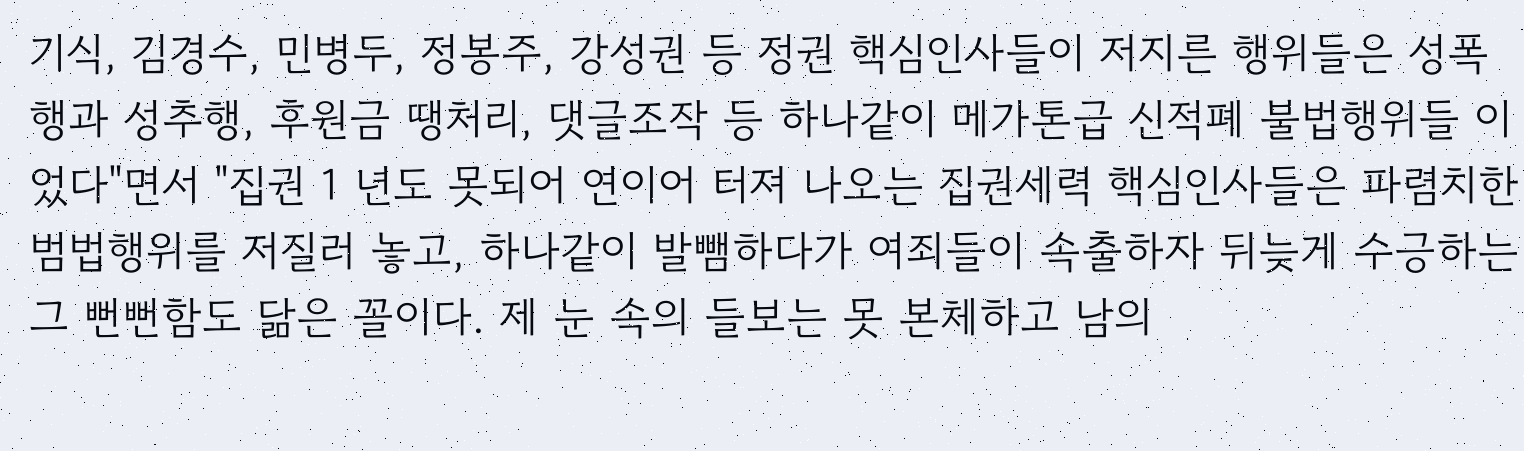기식, 김경수, 민병두, 정봉주, 강성권 등 정권 핵심인사들이 저지른 행위들은 성폭행과 성추행, 후원금 땡처리, 댓글조작 등 하나같이 메가톤급 신적폐 불법행위들 이었다"면서 "집권 1 년도 못되어 연이어 터져 나오는 집권세력 핵심인사들은 파렴치한 범법행위를 저질러 놓고, 하나같이 발뺌하다가 여죄들이 속출하자 뒤늦게 수긍하는 그 뻔뻔함도 닮은 꼴이다. 제 눈 속의 들보는 못 본체하고 남의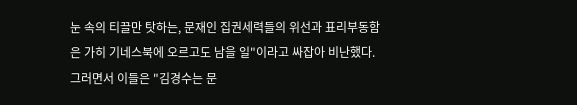눈 속의 티끌만 탓하는, 문재인 집권세력들의 위선과 표리부동함은 가히 기네스북에 오르고도 남을 일"이라고 싸잡아 비난했다.
그러면서 이들은 "김경수는 문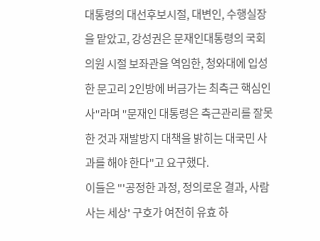대통령의 대선후보시절, 대변인, 수행실장을 맡았고, 강성권은 문재인대통령의 국회의원 시절 보좌관을 역임한, 청와대에 입성한 문고리 2인방에 버금가는 최측근 핵심인사"라며 "문재인 대통령은 측근관리를 잘못한 것과 재발방지 대책을 밝히는 대국민 사과를 해야 한다"고 요구했다.
이들은 "'공정한 과정, 정의로운 결과, 사람사는 세상' 구호가 여전히 유효 하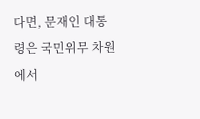다면, 문재인 대통령은 국민위무 차원에서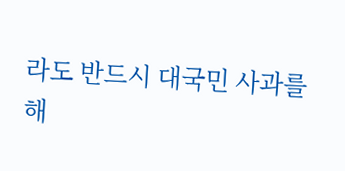라도 반드시 대국민 사과를 해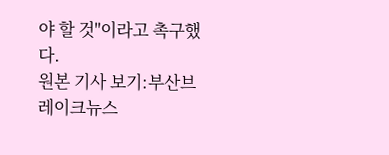야 할 것"이라고 촉구했다.
원본 기사 보기:부산브레이크뉴스